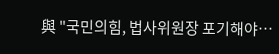與 "국민의힘, 법사위원장 포기해야…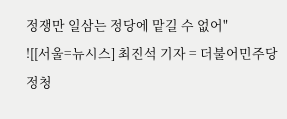정쟁만 일삼는 정당에 맡길 수 없어"
![[서울=뉴시스] 최진석 기자 = 더불어민주당 정청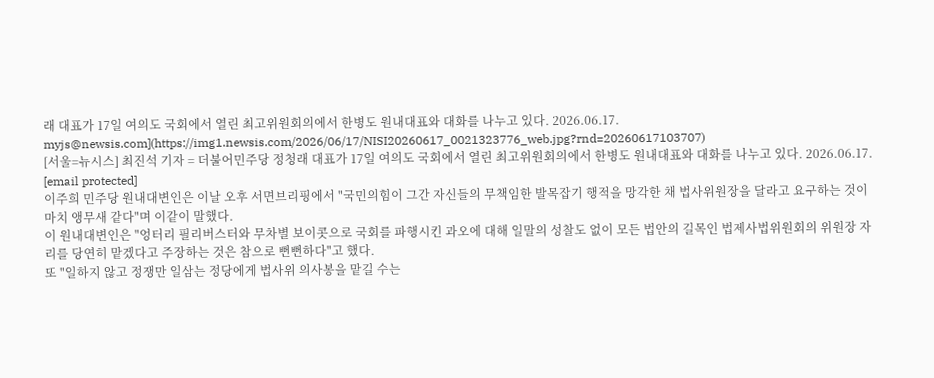래 대표가 17일 여의도 국회에서 열린 최고위원회의에서 한병도 원내대표와 대화를 나누고 있다. 2026.06.17. myjs@newsis.com](https://img1.newsis.com/2026/06/17/NISI20260617_0021323776_web.jpg?rnd=20260617103707)
[서울=뉴시스] 최진석 기자 = 더불어민주당 정청래 대표가 17일 여의도 국회에서 열린 최고위원회의에서 한병도 원내대표와 대화를 나누고 있다. 2026.06.17. [email protected]
이주희 민주당 원내대변인은 이날 오후 서면브리핑에서 "국민의힘이 그간 자신들의 무책임한 발목잡기 행적을 망각한 채 법사위원장을 달라고 요구하는 것이 마치 앵무새 같다"며 이같이 말했다.
이 원내대변인은 "엉터리 필리버스터와 무차별 보이콧으로 국회를 파행시킨 과오에 대해 일말의 성찰도 없이 모든 법안의 길목인 법제사법위원회의 위원장 자리를 당연히 맡겠다고 주장하는 것은 참으로 뻔뻔하다"고 했다.
또 "일하지 않고 정쟁만 일삼는 정당에게 법사위 의사봉을 맡길 수는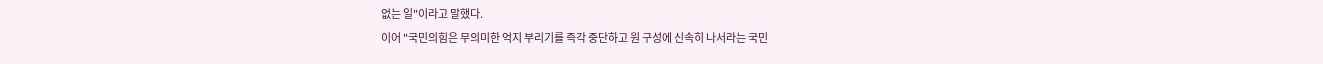없는 일"이라고 말했다.
이어 "국민의힘은 무의미한 억지 부리기를 즉각 중단하고 원 구성에 신속히 나서라는 국민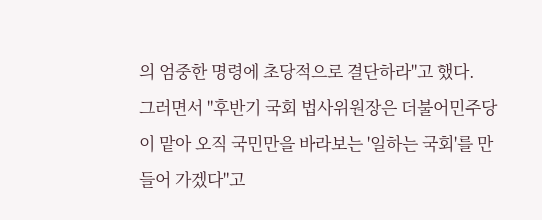의 엄중한 명령에 초당적으로 결단하라"고 했다.
그러면서 "후반기 국회 법사위원장은 더불어민주당이 맡아 오직 국민만을 바라보는 '일하는 국회'를 만들어 가겠다"고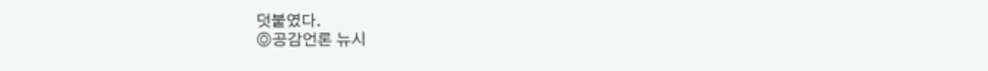덧붙였다.
◎공감언론 뉴시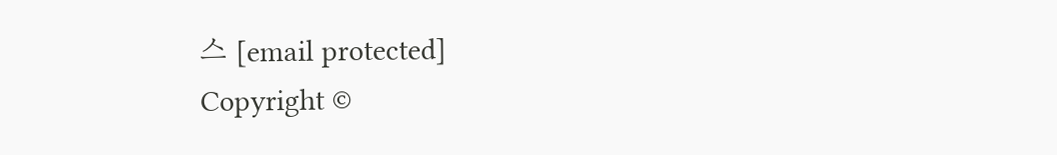스 [email protected]
Copyright ©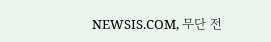NEWSIS.COM, 무단 전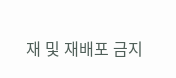재 및 재배포 금지